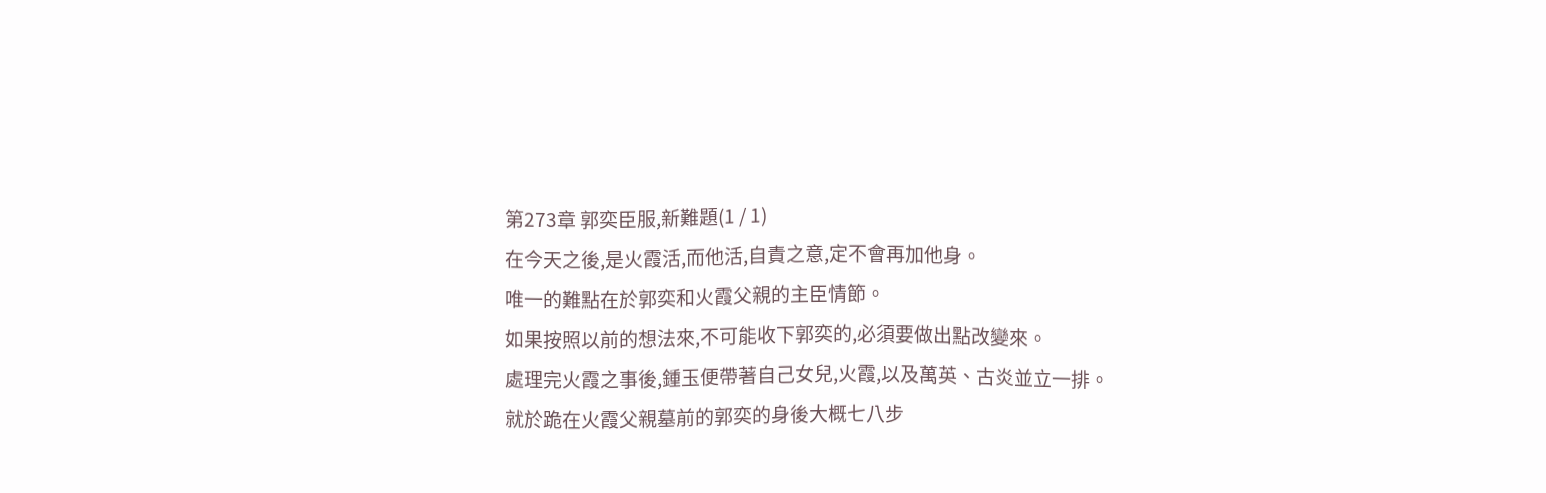第273章 郭奕臣服,新難題(1 / 1)
在今天之後,是火霞活,而他活,自責之意,定不會再加他身。
唯一的難點在於郭奕和火霞父親的主臣情節。
如果按照以前的想法來,不可能收下郭奕的,必須要做出點改變來。
處理完火霞之事後,鍾玉便帶著自己女兒,火霞,以及萬英、古炎並立一排。
就於跪在火霞父親墓前的郭奕的身後大概七八步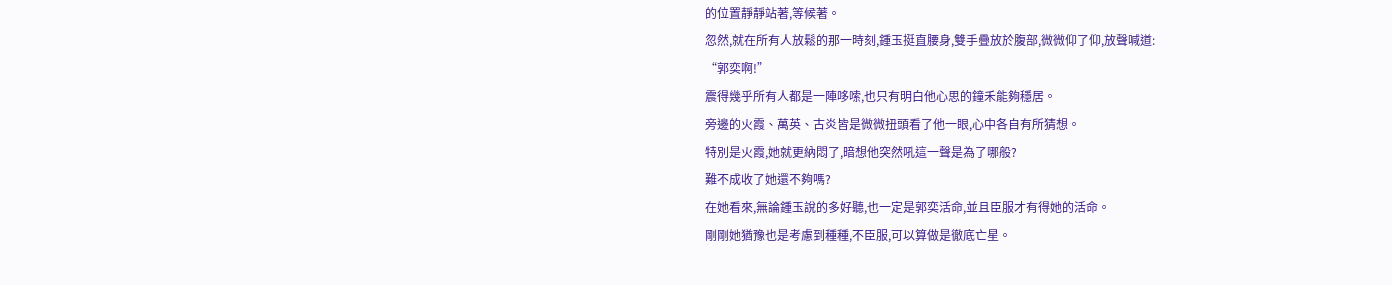的位置靜靜站著,等候著。
忽然,就在所有人放鬆的那一時刻,鍾玉挺直腰身,雙手疊放於腹部,微微仰了仰,放聲喊道:
“郭奕啊!”
震得幾乎所有人都是一陣哆嗦,也只有明白他心思的鐘禾能夠穩居。
旁邊的火霞、萬英、古炎皆是微微扭頭看了他一眼,心中各自有所猜想。
特別是火霞,她就更納悶了,暗想他突然吼這一聲是為了哪般?
難不成收了她還不夠嗎?
在她看來,無論鍾玉說的多好聽,也一定是郭奕活命,並且臣服才有得她的活命。
剛剛她猶豫也是考慮到種種,不臣服,可以算做是徹底亡星。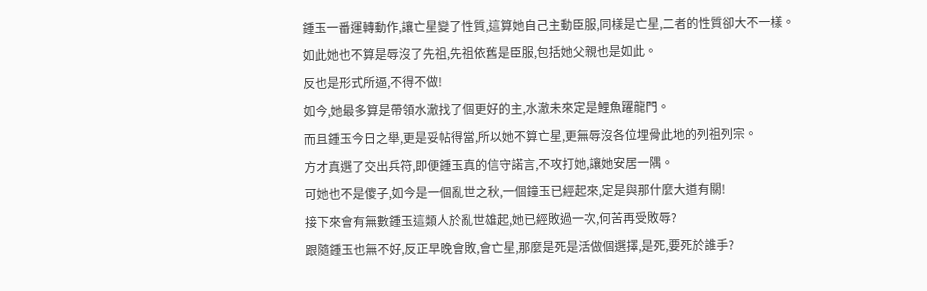鍾玉一番運轉動作,讓亡星變了性質,這算她自己主動臣服,同樣是亡星,二者的性質卻大不一樣。
如此她也不算是辱沒了先祖,先祖依舊是臣服,包括她父親也是如此。
反也是形式所逼,不得不做!
如今,她最多算是帶領水澈找了個更好的主,水澈未來定是鯉魚躍龍門。
而且鍾玉今日之舉,更是妥帖得當,所以她不算亡星,更無辱沒各位埋骨此地的列祖列宗。
方才真選了交出兵符,即便鍾玉真的信守諾言,不攻打她,讓她安居一隅。
可她也不是傻子,如今是一個亂世之秋,一個鐘玉已經起來,定是與那什麼大道有關!
接下來會有無數鍾玉這類人於亂世雄起,她已經敗過一次,何苦再受敗辱?
跟隨鍾玉也無不好,反正早晚會敗,會亡星,那麼是死是活做個選擇,是死,要死於誰手?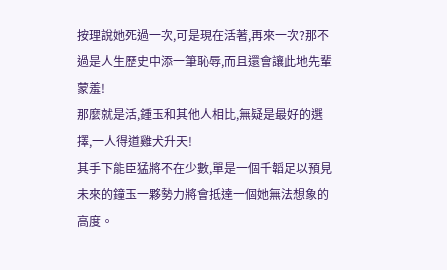按理說她死過一次,可是現在活著,再來一次?那不過是人生歷史中添一筆恥辱,而且還會讓此地先輩蒙羞!
那麼就是活,鍾玉和其他人相比,無疑是最好的選擇,一人得道雞犬升天!
其手下能臣猛將不在少數,單是一個千韜足以預見未來的鐘玉一夥勢力將會抵達一個她無法想象的高度。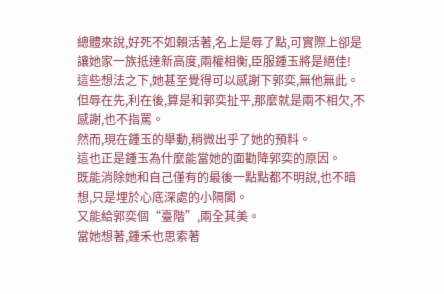總體來說,好死不如賴活著,名上是辱了點,可實際上卻是讓她家一族抵達新高度,兩權相衡,臣服鍾玉將是絕佳!
這些想法之下,她甚至覺得可以感謝下郭奕,無他無此。
但辱在先,利在後,算是和郭奕扯平,那麼就是兩不相欠,不感謝,也不指罵。
然而,現在鍾玉的舉動,稍微出乎了她的預料。
這也正是鍾玉為什麼能當她的面勸降郭奕的原因。
既能消除她和自己僅有的最後一點點都不明說,也不暗想,只是埋於心底深處的小隔閡。
又能給郭奕個“臺階”,兩全其美。
當她想著,鍾禾也思索著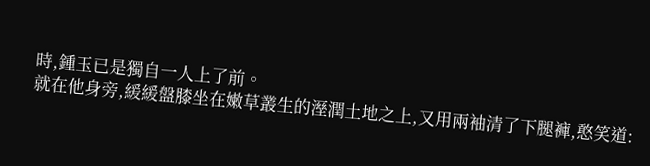時,鍾玉已是獨自一人上了前。
就在他身旁,緩緩盤膝坐在嫩草叢生的溼潤土地之上,又用兩袖清了下腿褲,憨笑道: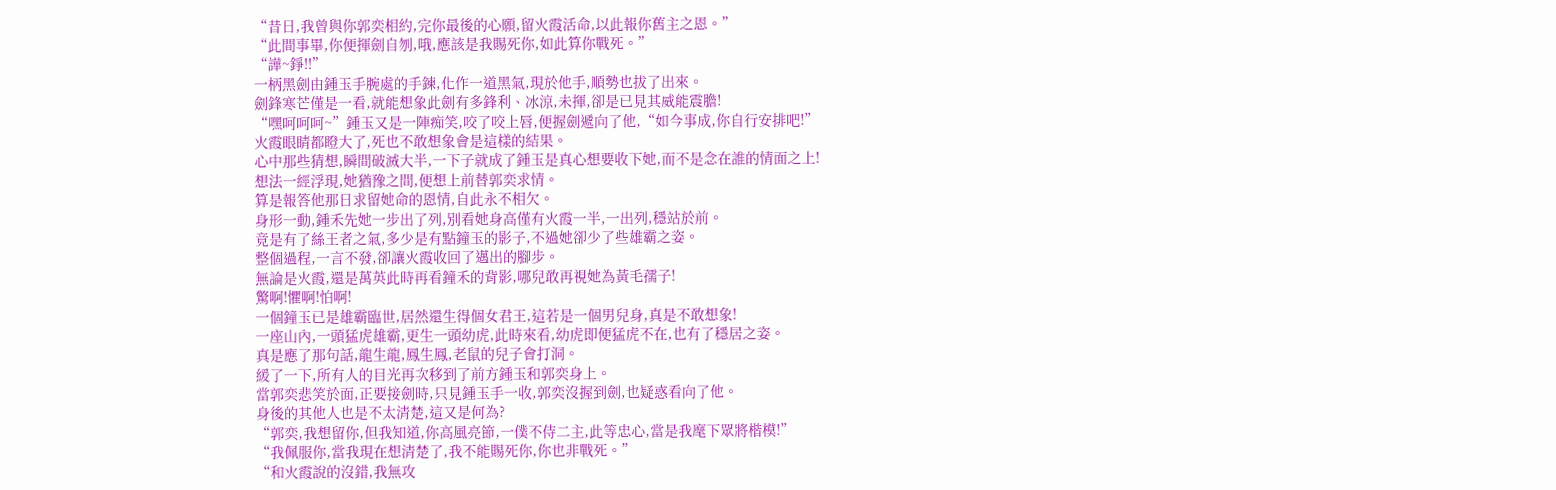“昔日,我曾與你郭奕相約,完你最後的心願,留火霞活命,以此報你舊主之恩。”
“此間事畢,你便揮劍自刎,哦,應該是我賜死你,如此算你戰死。”
“譁~錚!!”
一柄黑劍由鍾玉手腕處的手鍊,化作一道黑氣,現於他手,順勢也拔了出來。
劍鋒寒芒僅是一看,就能想象此劍有多鋒利、冰涼,未揮,卻是已見其威能震膽!
“嘿呵呵呵~”鍾玉又是一陣痴笑,咬了咬上唇,便握劍遞向了他,“如今事成,你自行安排吧!”
火霞眼睛都瞪大了,死也不敢想象會是這樣的結果。
心中那些猜想,瞬間破滅大半,一下子就成了鍾玉是真心想要收下她,而不是念在誰的情面之上!
想法一經浮現,她猶豫之間,便想上前替郭奕求情。
算是報答他那日求留她命的恩情,自此永不相欠。
身形一動,鍾禾先她一步出了列,別看她身高僅有火霞一半,一出列,穩站於前。
竟是有了絲王者之氣,多少是有點鐘玉的影子,不過她卻少了些雄霸之姿。
整個過程,一言不發,卻讓火霞收回了邁出的腳步。
無論是火霞,還是萬英此時再看鐘禾的背影,哪兒敢再視她為黃毛孺子!
驚啊!懼啊!怕啊!
一個鐘玉已是雄霸臨世,居然還生得個女君王,這若是一個男兒身,真是不敢想象!
一座山內,一頭猛虎雄霸,更生一頭幼虎,此時來看,幼虎即便猛虎不在,也有了穩居之姿。
真是應了那句話,龍生龍,鳳生鳳,老鼠的兒子會打洞。
緩了一下,所有人的目光再次移到了前方鍾玉和郭奕身上。
當郭奕悲笑於面,正要接劍時,只見鍾玉手一收,郭奕沒握到劍,也疑惑看向了他。
身後的其他人也是不太清楚,這又是何為?
“郭奕,我想留你,但我知道,你高風亮節,一僕不侍二主,此等忠心,當是我麾下眾將楷模!”
“我佩服你,當我現在想清楚了,我不能賜死你,你也非戰死。”
“和火霞說的沒錯,我無攻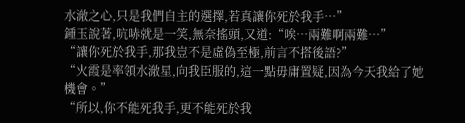水澈之心,只是我們自主的選擇,若真讓你死於我手…”
鍾玉說著,吭哧就是一笑,無奈搖頭,又道:“唉…兩難啊兩難…”
“讓你死於我手,那我豈不是虛偽至極,前言不搭後語?”
“火霞是率領水澈星,向我臣服的,這一點毋庸置疑,因為今天我給了她機會。”
“所以,你不能死我手,更不能死於我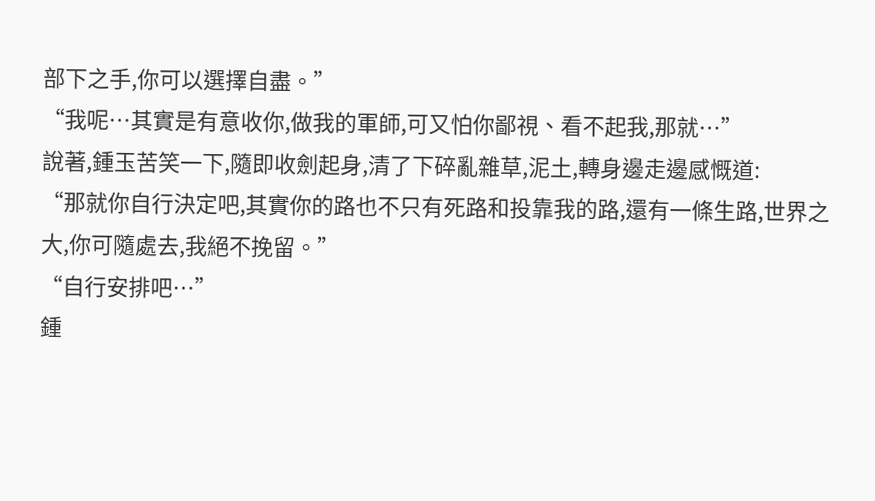部下之手,你可以選擇自盡。”
“我呢…其實是有意收你,做我的軍師,可又怕你鄙視、看不起我,那就…”
說著,鍾玉苦笑一下,隨即收劍起身,清了下碎亂雜草,泥土,轉身邊走邊感慨道:
“那就你自行決定吧,其實你的路也不只有死路和投靠我的路,還有一條生路,世界之大,你可隨處去,我絕不挽留。”
“自行安排吧…”
鍾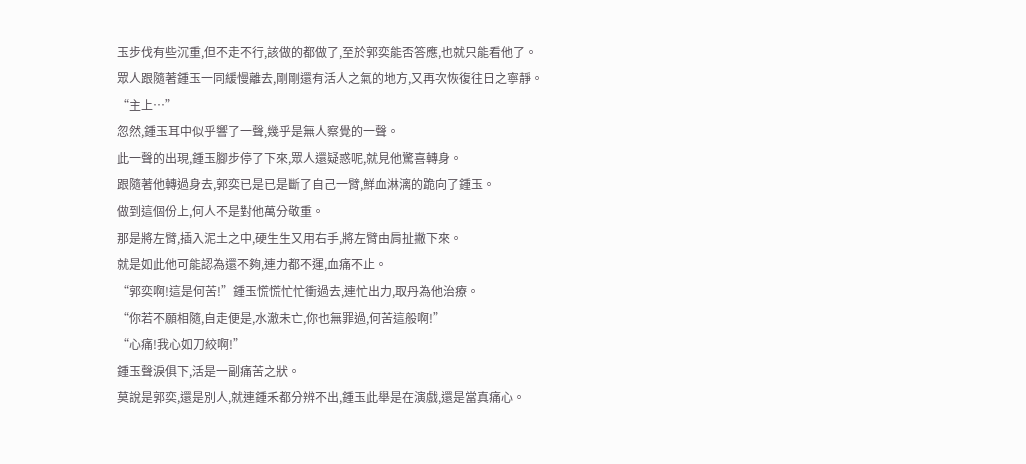玉步伐有些沉重,但不走不行,該做的都做了,至於郭奕能否答應,也就只能看他了。
眾人跟隨著鍾玉一同緩慢離去,剛剛還有活人之氣的地方,又再次恢復往日之寧靜。
“主上…”
忽然,鍾玉耳中似乎響了一聲,幾乎是無人察覺的一聲。
此一聲的出現,鍾玉腳步停了下來,眾人還疑惑呢,就見他驚喜轉身。
跟隨著他轉過身去,郭奕已是已是斷了自己一臂,鮮血淋漓的跪向了鍾玉。
做到這個份上,何人不是對他萬分敬重。
那是將左臂,插入泥土之中,硬生生又用右手,將左臂由肩扯撇下來。
就是如此他可能認為還不夠,連力都不運,血痛不止。
“郭奕啊!這是何苦!”鍾玉慌慌忙忙衝過去,連忙出力,取丹為他治療。
“你若不願相隨,自走便是,水澈未亡,你也無罪過,何苦這般啊!”
“心痛!我心如刀絞啊!”
鍾玉聲淚俱下,活是一副痛苦之狀。
莫說是郭奕,還是別人,就連鍾禾都分辨不出,鍾玉此舉是在演戲,還是當真痛心。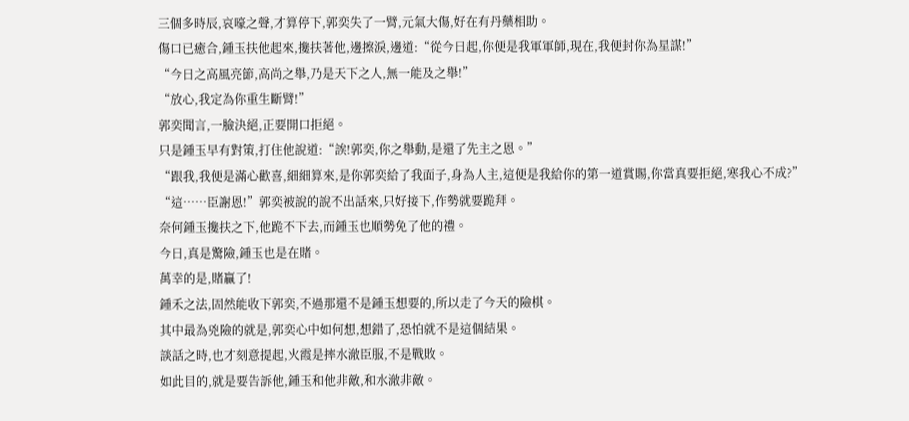三個多時辰,哀嚎之聲,才算停下,郭奕失了一臂,元氣大傷,好在有丹藥相助。
傷口已癒合,鍾玉扶他起來,攙扶著他,邊擦淚,邊道:“從今日起,你便是我軍軍師,現在,我便封你為星謀!”
“今日之高風亮節,高尚之舉,乃是天下之人,無一能及之舉!”
“放心,我定為你重生斷臂!”
郭奕聞言,一臉決絕,正要開口拒絕。
只是鍾玉早有對策,打住他說道:“誒!郭奕,你之舉動,是還了先主之恩。”
“跟我,我便是滿心歡喜,細細算來,是你郭奕給了我面子,身為人主,這便是我給你的第一道賞賜,你當真要拒絕,寒我心不成?”
“這……臣謝恩!”郭奕被說的說不出話來,只好接下,作勢就要跪拜。
奈何鍾玉攙扶之下,他跪不下去,而鍾玉也順勢免了他的禮。
今日,真是驚險,鍾玉也是在賭。
萬幸的是,賭贏了!
鍾禾之法,固然能收下郭奕,不過那還不是鍾玉想要的,所以走了今天的險棋。
其中最為兇險的就是,郭奕心中如何想,想錯了,恐怕就不是這個結果。
談話之時,也才刻意提起,火霞是摔水澈臣服,不是戰敗。
如此目的,就是要告訴他,鍾玉和他非敵,和水澈非敵。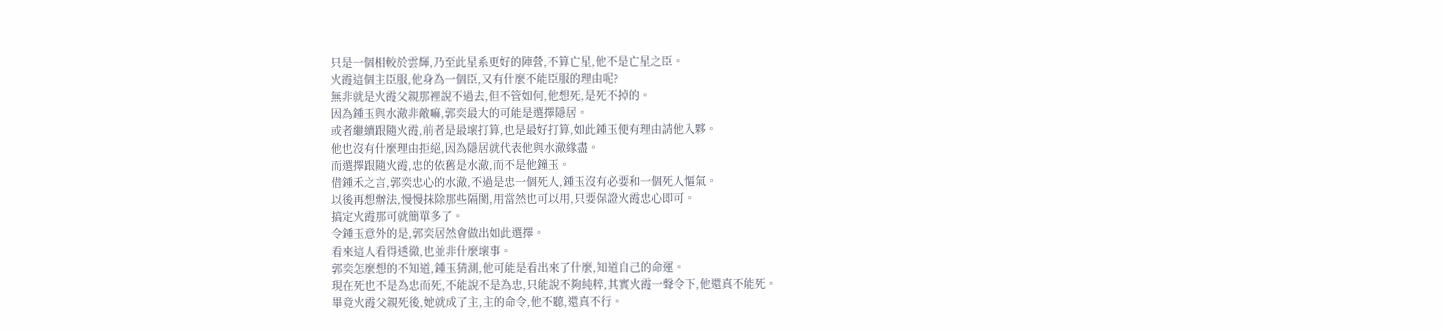只是一個相較於雲輝,乃至此星系更好的陣營,不算亡星,他不是亡星之臣。
火霞這個主臣服,他身為一個臣,又有什麼不能臣服的理由呢?
無非就是火霞父親那裡說不過去,但不管如何,他想死,是死不掉的。
因為鍾玉與水澈非敵嘛,郭奕最大的可能是選擇隱居。
或者繼續跟隨火霞,前者是最壞打算,也是最好打算,如此鍾玉便有理由請他入夥。
他也沒有什麼理由拒絕,因為隱居就代表他與水澈緣盡。
而選擇跟隨火霞,忠的依舊是水澈,而不是他鐘玉。
借鍾禾之言,郭奕忠心的水澈,不過是忠一個死人,鍾玉沒有必要和一個死人慪氣。
以後再想辦法,慢慢抹除那些隔閡,用當然也可以用,只要保證火霞忠心即可。
搞定火霞那可就簡單多了。
令鍾玉意外的是,郭奕居然會做出如此選擇。
看來這人看得透徹,也並非什麼壞事。
郭奕怎麼想的不知道,鍾玉猜測,他可能是看出來了什麼,知道自己的命運。
現在死也不是為忠而死,不能說不是為忠,只能說不夠純粹,其實火霞一聲令下,他還真不能死。
畢竟火霞父親死後,她就成了主,主的命令,他不聽,還真不行。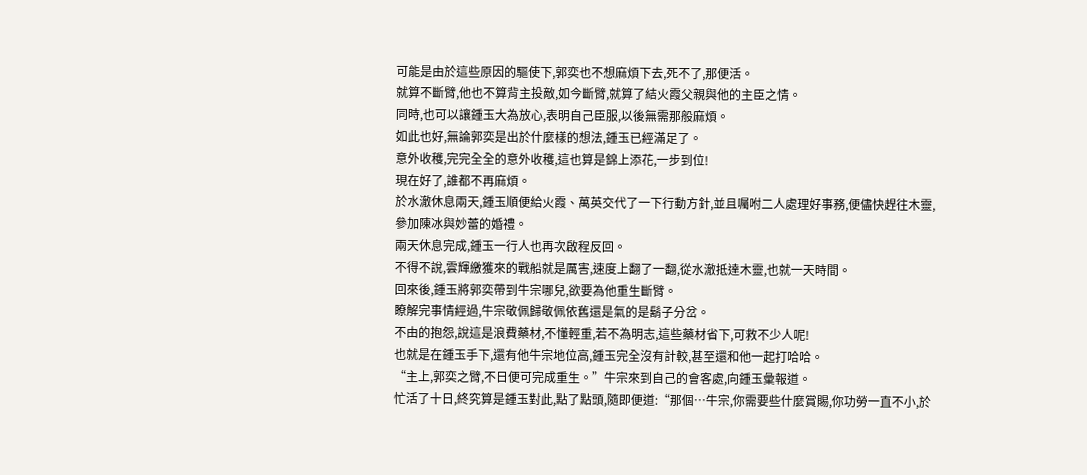可能是由於這些原因的驅使下,郭奕也不想麻煩下去,死不了,那便活。
就算不斷臂,他也不算背主投敵,如今斷臂,就算了結火霞父親與他的主臣之情。
同時,也可以讓鍾玉大為放心,表明自己臣服,以後無需那般麻煩。
如此也好,無論郭奕是出於什麼樣的想法,鍾玉已經滿足了。
意外收穫,完完全全的意外收穫,這也算是錦上添花,一步到位!
現在好了,誰都不再麻煩。
於水澈休息兩天,鍾玉順便給火霞、萬英交代了一下行動方針,並且囑咐二人處理好事務,便儘快趕往木靈,參加陳冰與妙蕾的婚禮。
兩天休息完成,鍾玉一行人也再次啟程反回。
不得不說,雲輝繳獲來的戰船就是厲害,速度上翻了一翻,從水澈抵達木靈,也就一天時間。
回來後,鍾玉將郭奕帶到牛宗哪兒,欲要為他重生斷臂。
瞭解完事情經過,牛宗敬佩歸敬佩依舊還是氣的是鬍子分岔。
不由的抱怨,說這是浪費藥材,不懂輕重,若不為明志,這些藥材省下,可救不少人呢!
也就是在鍾玉手下,還有他牛宗地位高,鍾玉完全沒有計較,甚至還和他一起打哈哈。
“主上,郭奕之臂,不日便可完成重生。”牛宗來到自己的會客處,向鍾玉彙報道。
忙活了十日,終究算是鍾玉對此,點了點頭,隨即便道:“那個…牛宗,你需要些什麼賞賜,你功勞一直不小,於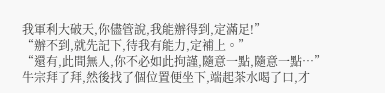我軍利大破天,你儘管說,我能辦得到,定滿足!”
“辦不到,就先記下,待我有能力,定補上。”
“還有,此間無人,你不必如此拘謹,隨意一點,隨意一點…”
牛宗拜了拜,然後找了個位置便坐下,端起茶水喝了口,才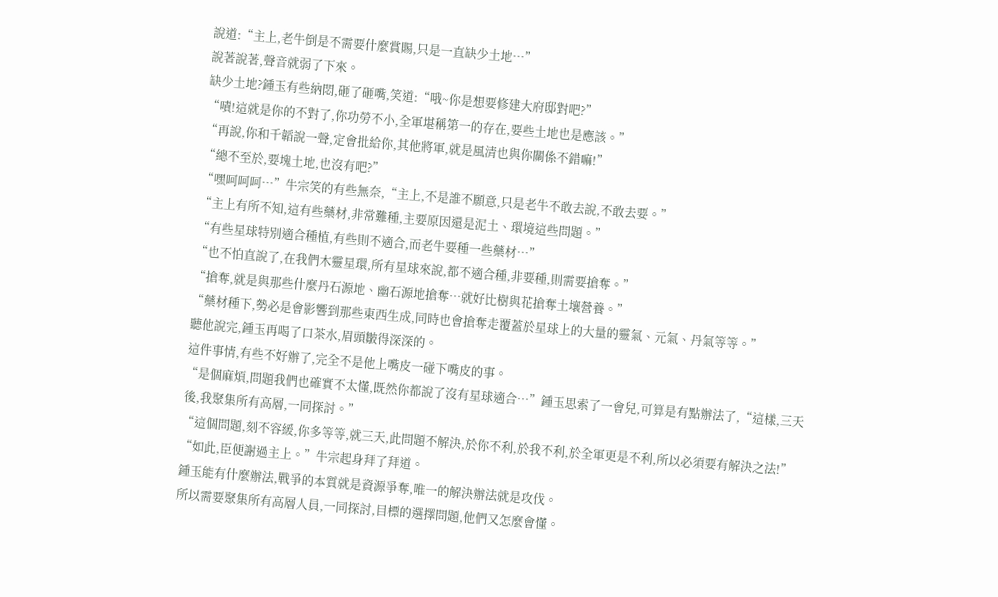說道:“主上,老牛倒是不需要什麼賞賜,只是一直缺少土地…”
說著說著,聲音就弱了下來。
缺少土地?鍾玉有些納悶,砸了砸嘴,笑道:“哦~你是想要修建大府邸對吧?”
“嘖!這就是你的不對了,你功勞不小,全軍堪稱第一的存在,要些土地也是應該。”
“再說,你和千韜說一聲,定會批給你,其他將軍,就是風清也與你關係不錯嘛!”
“總不至於,要塊土地,也沒有吧?”
“嘿呵呵呵…”牛宗笑的有些無奈,“主上,不是誰不願意,只是老牛不敢去說,不敢去要。”
“主上有所不知,這有些藥材,非常難種,主要原因還是泥土、環境這些問題。”
“有些星球特別適合種植,有些則不適合,而老牛要種一些藥材…”
“也不怕直說了,在我們木靈星環,所有星球來說,都不適合種,非要種,則需要搶奪。”
“搶奪,就是與那些什麼丹石源地、幽石源地搶奪…就好比樹與花搶奪土壤營養。”
“藥材種下,勢必是會影響到那些東西生成,同時也會搶奪走覆蓋於星球上的大量的靈氣、元氣、丹氣等等。”
聽他說完,鍾玉再喝了口茶水,眉頭皺得深深的。
這件事情,有些不好辦了,完全不是他上嘴皮一碰下嘴皮的事。
“是個麻煩,問題我們也確實不太懂,既然你都說了沒有星球適合…”鍾玉思索了一會兒,可算是有點辦法了,“這樣,三天後,我聚集所有高層,一同探討。”
“這個問題,刻不容緩,你多等等,就三天,此問題不解決,於你不利,於我不利,於全軍更是不利,所以必須要有解決之法!”
“如此,臣便謝過主上。”牛宗起身拜了拜道。
鍾玉能有什麼辦法,戰爭的本質就是資源爭奪,唯一的解決辦法就是攻伐。
所以需要聚集所有高層人員,一同探討,目標的選擇問題,他們又怎麼會懂。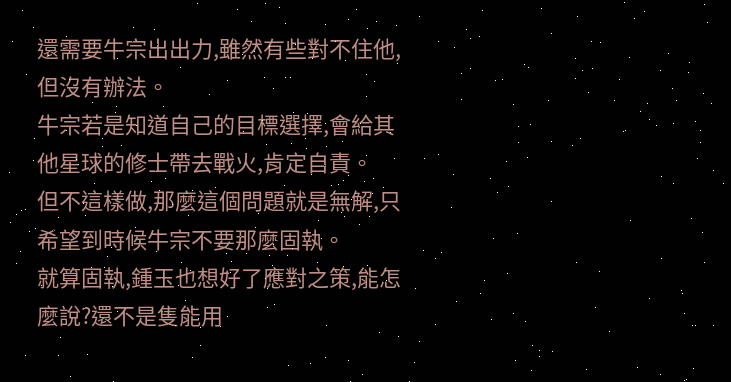還需要牛宗出出力,雖然有些對不住他,但沒有辦法。
牛宗若是知道自己的目標選擇,會給其他星球的修士帶去戰火,肯定自責。
但不這樣做,那麼這個問題就是無解,只希望到時候牛宗不要那麼固執。
就算固執,鍾玉也想好了應對之策,能怎麼說?還不是隻能用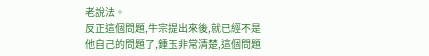老說法。
反正這個問題,牛宗提出來後,就已經不是他自己的問題了,鍾玉非常清楚,這個問題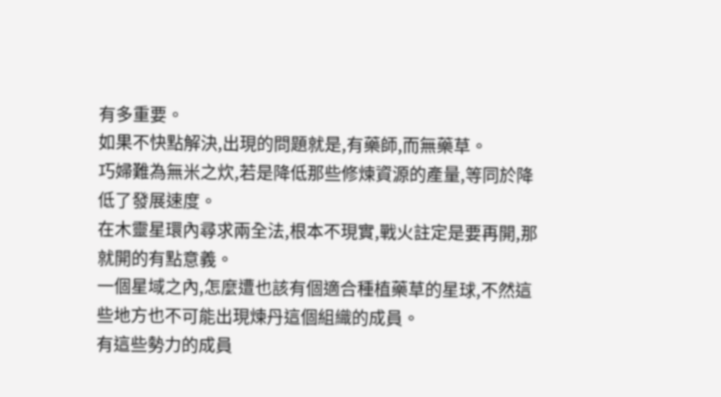有多重要。
如果不快點解決,出現的問題就是,有藥師,而無藥草。
巧婦難為無米之炊,若是降低那些修煉資源的產量,等同於降低了發展速度。
在木靈星環內尋求兩全法,根本不現實,戰火註定是要再開,那就開的有點意義。
一個星域之內,怎麼遭也該有個適合種植藥草的星球,不然這些地方也不可能出現煉丹這個組織的成員。
有這些勢力的成員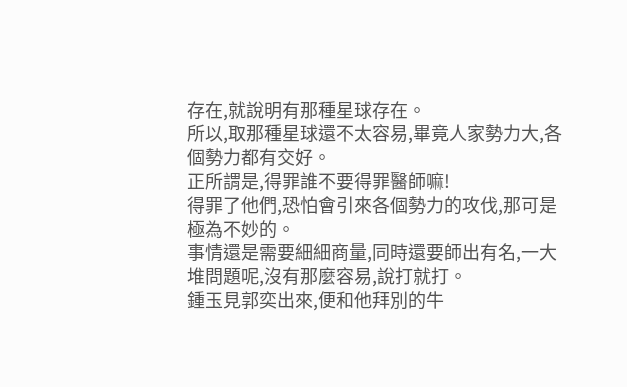存在,就說明有那種星球存在。
所以,取那種星球還不太容易,畢竟人家勢力大,各個勢力都有交好。
正所謂是,得罪誰不要得罪醫師嘛!
得罪了他們,恐怕會引來各個勢力的攻伐,那可是極為不妙的。
事情還是需要細細商量,同時還要師出有名,一大堆問題呢,沒有那麼容易,說打就打。
鍾玉見郭奕出來,便和他拜別的牛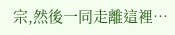宗,然後一同走離這裡…